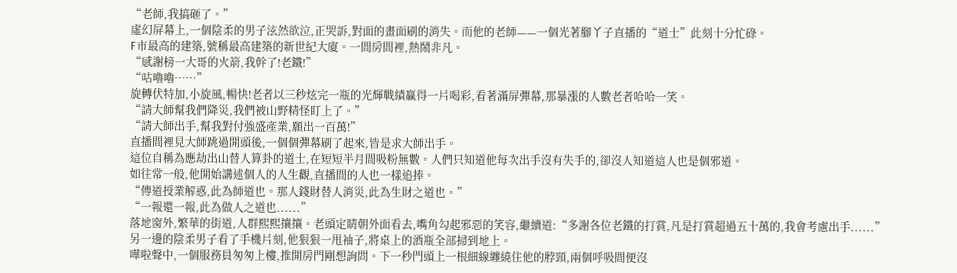“老師,我搞砸了。”
虛幻屏幕上,一個陰柔的男子泫然欲泣,正哭訴,對面的畫面刷的消失。而他的老師——一個光著腳丫子直播的“道士”此刻十分忙碌。
F市最高的建築,號稱最高建築的新世紀大廈。一間房間裡,熱鬧非凡。
“感謝榜一大哥的火箭,我幹了!老鐵!”
“咕嚕嚕……”
旋轉伏特加,小旋風,暢快!老者以三秒炫完一瓶的光輝戰績贏得一片喝彩,看著滿屏彈幕,那暴漲的人數老者哈哈一笑。
“請大師幫我們降災,我們被山野精怪盯上了。”
“請大師出手,幫我對付強盛產業,願出一百萬!”
直播間裡見大師跳過開頭後,一個個彈幕刷了起來,皆是求大師出手。
這位自稱為應劫出山替人算卦的道士,在短短半月間吸粉無數。人們只知道他每次出手沒有失手的,卻沒人知道這人也是個邪道。
如往常一般,他開始講述個人的人生觀,直播間的人也一樣追捧。
“傳道授業解惑,此為師道也。那人錢財替人消災,此為生財之道也。”
“一報還一報,此為做人之道也......”
落地窗外,繁華的街道,人群熙熙攘攘。老頭定睛朝外面看去,嘴角勾起邪惡的笑容,繼續道:“多謝各位老鐵的打賞,凡是打賞超過五十萬的,我會考慮出手......”
另一邊的陰柔男子看了手機片刻,他狠狠一甩袖子,將桌上的酒瓶全部掃到地上。
嘩啦聲中,一個服務員匆匆上樓,推開房門剛想詢問。下一秒門頭上一根細線纏繞住他的脖頸,兩個呼吸間便沒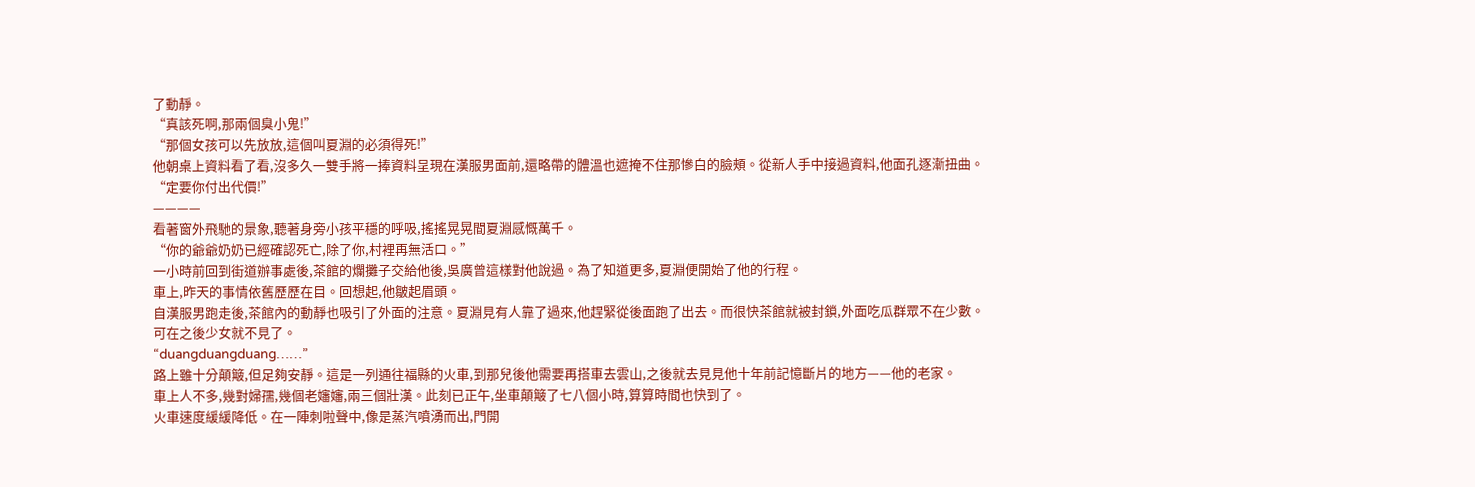了動靜。
“真該死啊,那兩個臭小鬼!”
“那個女孩可以先放放,這個叫夏淵的必須得死!”
他朝桌上資料看了看,沒多久一雙手將一捧資料呈現在漢服男面前,還略帶的體溫也遮掩不住那慘白的臉頰。從新人手中接過資料,他面孔逐漸扭曲。
“定要你付出代價!”
————
看著窗外飛馳的景象,聽著身旁小孩平穩的呼吸,搖搖晃晃間夏淵感慨萬千。
“你的爺爺奶奶已經確認死亡,除了你,村裡再無活口。”
一小時前回到街道辦事處後,茶館的爛攤子交給他後,吳廣曾這樣對他說過。為了知道更多,夏淵便開始了他的行程。
車上,昨天的事情依舊歷歷在目。回想起,他皺起眉頭。
自漢服男跑走後,茶館內的動靜也吸引了外面的注意。夏淵見有人靠了過來,他趕緊從後面跑了出去。而很快茶館就被封鎖,外面吃瓜群眾不在少數。
可在之後少女就不見了。
“duangduangduang……”
路上雖十分顛簸,但足夠安靜。這是一列通往福縣的火車,到那兒後他需要再搭車去雲山,之後就去見見他十年前記憶斷片的地方——他的老家。
車上人不多,幾對婦孺,幾個老嬸嬸,兩三個壯漢。此刻已正午,坐車顛簸了七八個小時,算算時間也快到了。
火車速度緩緩降低。在一陣刺啦聲中,像是蒸汽噴湧而出,門開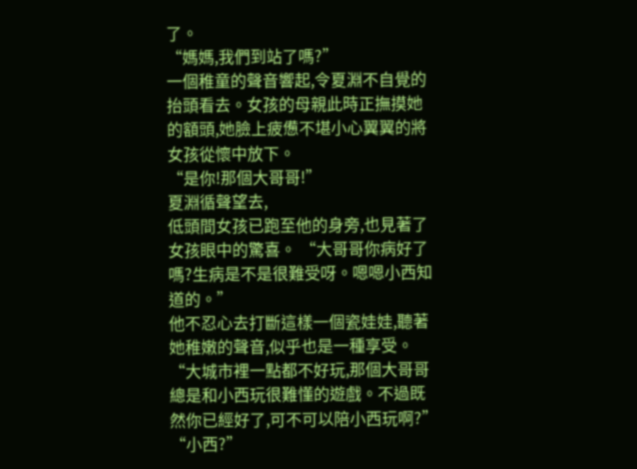了。
“媽媽,我們到站了嗎?”
一個稚童的聲音響起,令夏淵不自覺的抬頭看去。女孩的母親此時正撫摸她的額頭,她臉上疲憊不堪小心翼翼的將女孩從懷中放下。
“是你!那個大哥哥!”
夏淵循聲望去,
低頭間女孩已跑至他的身旁,也見著了女孩眼中的驚喜。 “大哥哥你病好了嗎?生病是不是很難受呀。嗯嗯小西知道的。”
他不忍心去打斷這樣一個瓷娃娃,聽著她稚嫩的聲音,似乎也是一種享受。
“大城市裡一點都不好玩,那個大哥哥總是和小西玩很難懂的遊戲。不過既然你已經好了,可不可以陪小西玩啊?”
“小西?”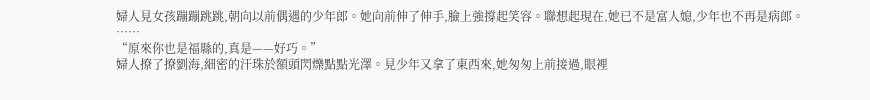婦人見女孩蹦蹦跳跳,朝向以前偶遇的少年郎。她向前伸了伸手,臉上強撐起笑容。聯想起現在,她已不是富人媳,少年也不再是病郎。
……
“原來你也是福縣的,真是——好巧。”
婦人撩了撩劉海,細密的汗珠於額頭閃爍點點光澤。見少年又拿了東西來,她匆匆上前接過,眼裡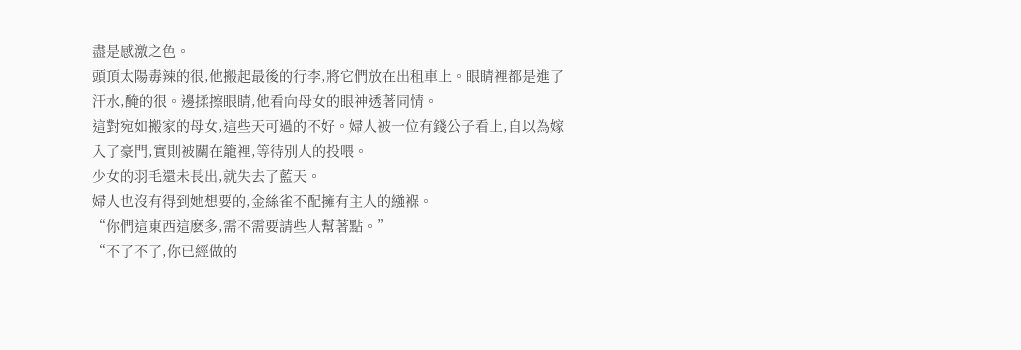盡是感激之色。
頭頂太陽毒辣的很,他搬起最後的行李,將它們放在出租車上。眼睛裡都是進了汗水,醃的很。邊揉擦眼睛,他看向母女的眼神透著同情。
這對宛如搬家的母女,這些天可過的不好。婦人被一位有錢公子看上,自以為嫁入了豪門,實則被關在籠裡,等待別人的投喂。
少女的羽毛還未長出,就失去了藍天。
婦人也沒有得到她想要的,金絲雀不配擁有主人的繈褓。
“你們這東西這麽多,需不需要請些人幫著點。”
“不了不了,你已經做的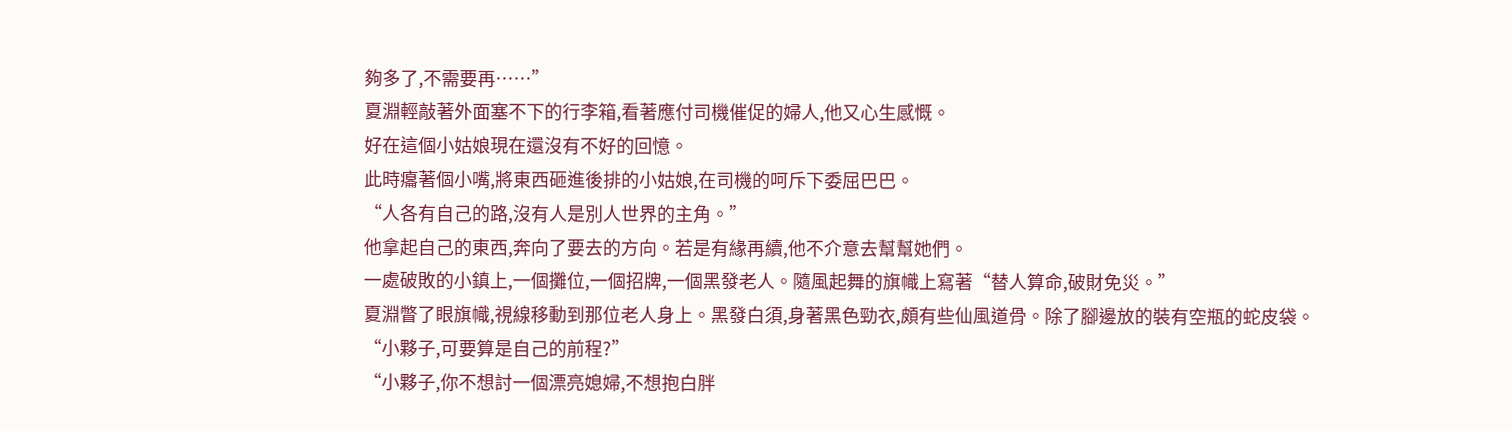夠多了,不需要再……”
夏淵輕敲著外面塞不下的行李箱,看著應付司機催促的婦人,他又心生感慨。
好在這個小姑娘現在還沒有不好的回憶。
此時癟著個小嘴,將東西砸進後排的小姑娘,在司機的呵斥下委屈巴巴。
“人各有自己的路,沒有人是別人世界的主角。”
他拿起自己的東西,奔向了要去的方向。若是有緣再續,他不介意去幫幫她們。
一處破敗的小鎮上,一個攤位,一個招牌,一個黑發老人。隨風起舞的旗幟上寫著“替人算命,破財免災。”
夏淵瞥了眼旗幟,視線移動到那位老人身上。黑發白須,身著黑色勁衣,頗有些仙風道骨。除了腳邊放的裝有空瓶的蛇皮袋。
“小夥子,可要算是自己的前程?”
“小夥子,你不想討一個漂亮媳婦,不想抱白胖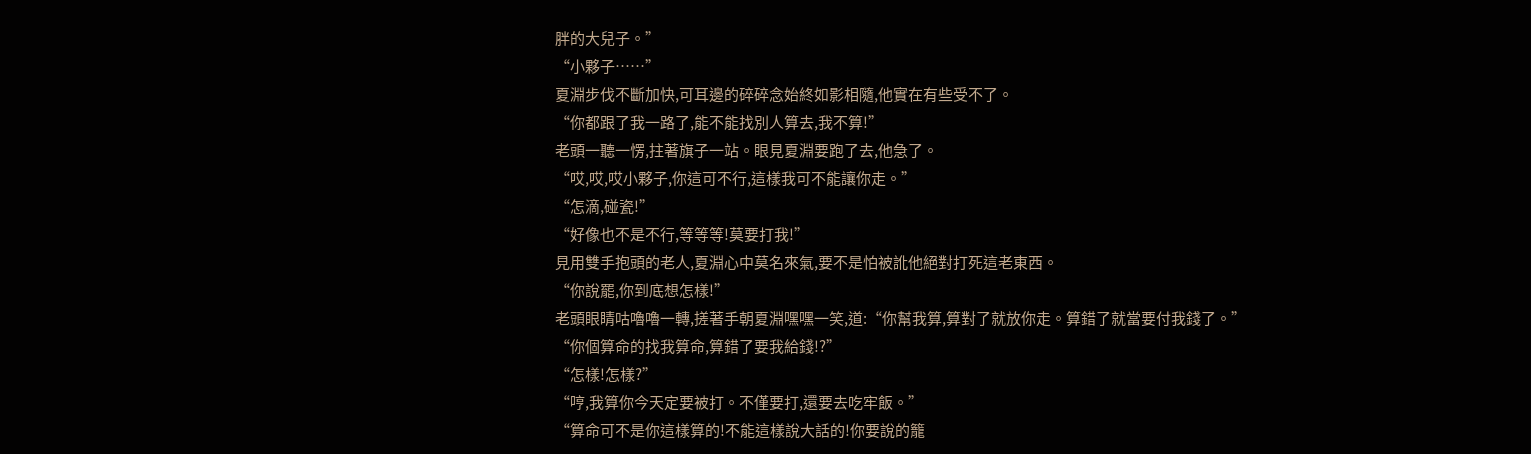胖的大兒子。”
“小夥子……”
夏淵步伐不斷加快,可耳邊的碎碎念始終如影相隨,他實在有些受不了。
“你都跟了我一路了,能不能找別人算去,我不算!”
老頭一聽一愣,拄著旗子一站。眼見夏淵要跑了去,他急了。
“哎,哎,哎小夥子,你這可不行,這樣我可不能讓你走。”
“怎滴,碰瓷!”
“好像也不是不行,等等等!莫要打我!”
見用雙手抱頭的老人,夏淵心中莫名來氣,要不是怕被訛他絕對打死這老東西。
“你說罷,你到底想怎樣!”
老頭眼睛咕嚕嚕一轉,搓著手朝夏淵嘿嘿一笑,道:“你幫我算,算對了就放你走。算錯了就當要付我錢了。”
“你個算命的找我算命,算錯了要我給錢!?”
“怎樣!怎樣?”
“哼,我算你今天定要被打。不僅要打,還要去吃牢飯。”
“算命可不是你這樣算的!不能這樣說大話的!你要說的籠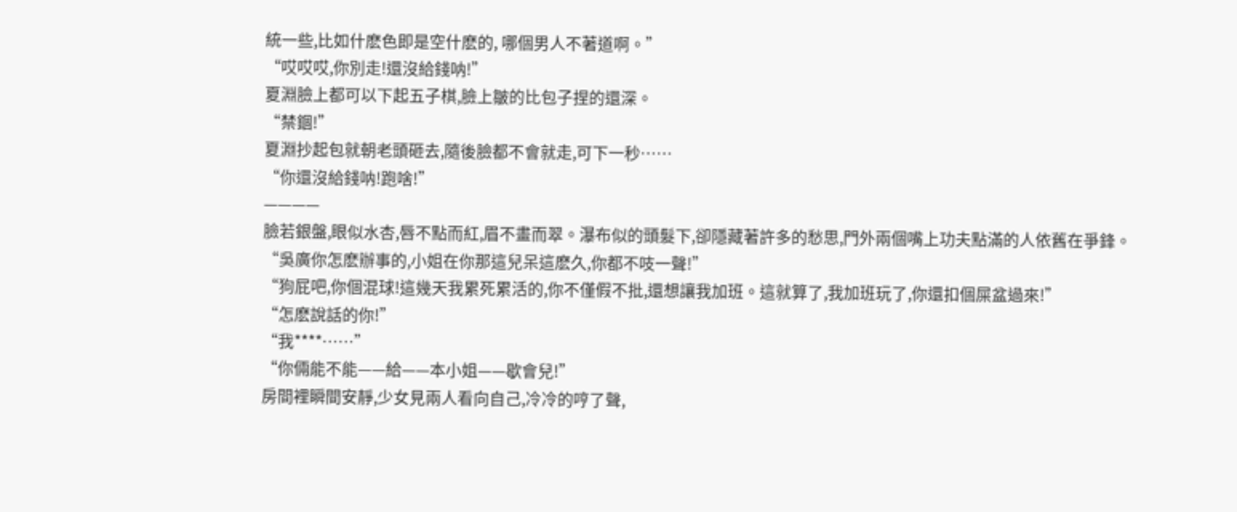統一些,比如什麽色即是空什麽的, 哪個男人不著道啊。”
“哎哎哎,你別走!還沒給錢呐!”
夏淵臉上都可以下起五子棋,臉上皺的比包子捏的還深。
“禁錮!”
夏淵抄起包就朝老頭砸去,隨後臉都不會就走,可下一秒……
“你還沒給錢呐!跑啥!”
————
臉若銀盤,眼似水杏,唇不點而紅,眉不畫而翠。瀑布似的頭髮下,卻隱藏著許多的愁思,門外兩個嘴上功夫點滿的人依舊在爭鋒。
“吳廣你怎麽辦事的,小姐在你那這兒呆這麽久,你都不吱一聲!”
“狗屁吧,你個混球!這幾天我累死累活的,你不僅假不批,還想讓我加班。這就算了,我加班玩了,你還扣個屎盆過來!”
“怎麽說話的你!”
“我****……”
“你倆能不能——給——本小姐——歇會兒!”
房間裡瞬間安靜,少女見兩人看向自己,冷冷的哼了聲,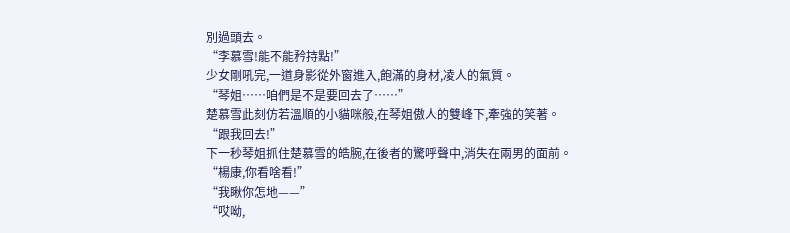別過頭去。
“李慕雪!能不能矜持點!”
少女剛吼完,一道身影從外窗進入,飽滿的身材,凌人的氣質。
“琴姐……咱們是不是要回去了……”
楚慕雪此刻仿若溫順的小貓咪般,在琴姐傲人的雙峰下,牽強的笑著。
“跟我回去!”
下一秒琴姐抓住楚慕雪的皓腕,在後者的驚呼聲中,消失在兩男的面前。
“楊康,你看啥看!”
“我瞅你怎地——”
“哎呦,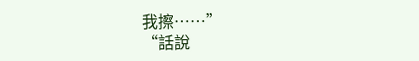我擦……”
“話說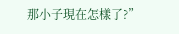那小子現在怎樣了?”